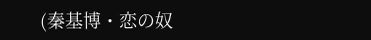(秦基博・恋の奴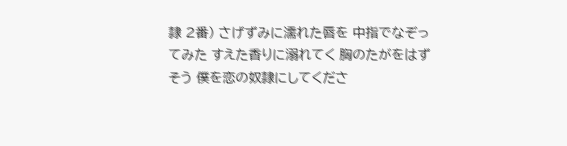隷 2番) さげずみに濡れた唇を 中指でなぞってみた すえた香りに溺れてく 胸のたがをはずそう 僕を恋の奴隷にしてくださ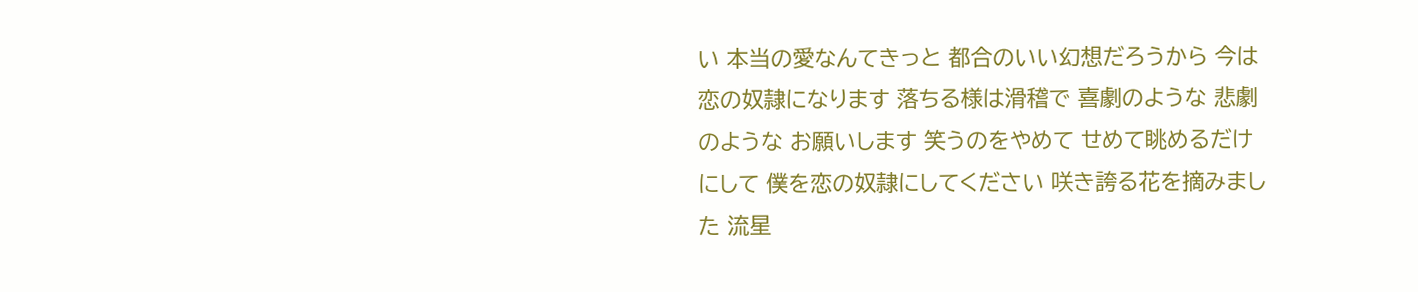い 本当の愛なんてきっと 都合のいい幻想だろうから 今は恋の奴隷になります 落ちる様は滑稽で 喜劇のような 悲劇のような お願いします 笑うのをやめて せめて眺めるだけにして 僕を恋の奴隷にしてください 咲き誇る花を摘みました 流星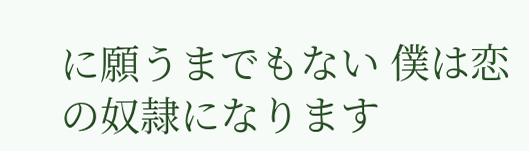に願うまでもない 僕は恋の奴隷になります